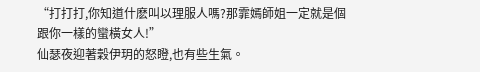“打打打,你知道什麽叫以理服人嗎?那霏嫣師姐一定就是個跟你一樣的蠻橫女人!”
仙瑟夜迎著穀伊玥的怒瞪,也有些生氣。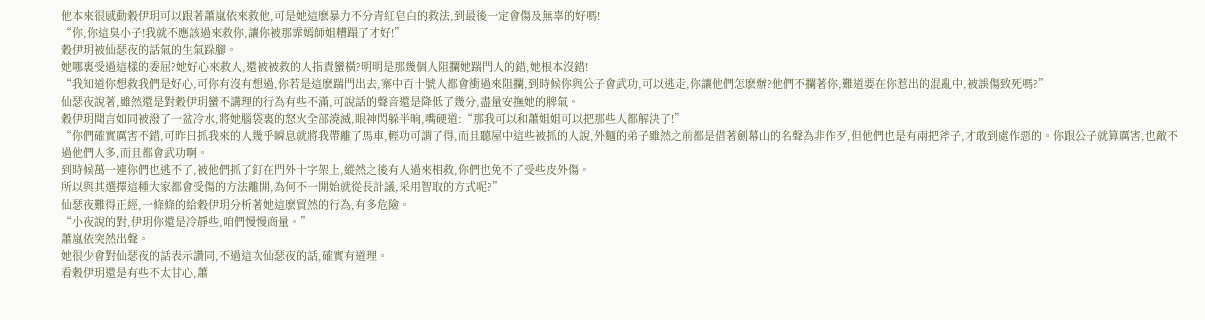他本來很感動穀伊玥可以跟著蕭嵐依來救他,可是她這麽暴力不分青紅皂白的救法,到最後一定會傷及無辜的好嗎!
“你,你這臭小子!我就不應該過來救你,讓你被那霏嫣師姐糟蹋了才好!”
穀伊玥被仙瑟夜的話氣的生氣跺腳。
她哪裏受過這樣的委屈?她好心來救人,還被被救的人指責蠻橫?明明是那幾個人阻攔她踹門人的錯,她根本沒錯!
“我知道你想救我們是好心,可你有沒有想過,你若是這麽踹門出去,寨中百十號人都會衝過來阻攔,到時候你與公子會武功,可以逃走,你讓他們怎麽辦?他們不攔著你,難道要在你惹出的混亂中,被誤傷致死嗎?”
仙瑟夜說著,雖然還是對穀伊玥蠻不講理的行為有些不滿,可說話的聲音還是降低了幾分,盡量安撫她的脾氣。
穀伊玥聞言如同被潑了一盆冷水,將她腦袋裏的怒火全部澆滅,眼神閃躲半晌,嘴硬道:“那我可以和蕭姐姐可以把那些人都解決了!”
“你們確實厲害不錯,可昨日抓我來的人幾乎瞬息就將我帶離了馬車,輕功可謂了得,而且聽屋中這些被抓的人說,外麵的弟子雖然之前都是借著劍幕山的名聲為非作歹,但他們也是有兩把斧子,才敢到處作惡的。你跟公子就算厲害,也敵不過他們人多,而且都會武功啊。
到時候萬一連你們也逃不了,被他們抓了釘在門外十字架上,縱然之後有人過來相救,你們也免不了受些皮外傷。
所以與其選擇這種大家都會受傷的方法離開,為何不一開始就從長計議,采用智取的方式呢?”
仙瑟夜難得正經,一條條的給穀伊玥分析著她這麽貿然的行為,有多危險。
“小夜說的對,伊玥你還是冷靜些,咱們慢慢商量。”
蕭嵐依突然出聲。
她很少會對仙瑟夜的話表示讚同,不過這次仙瑟夜的話,確實有道理。
看穀伊玥還是有些不太甘心,蕭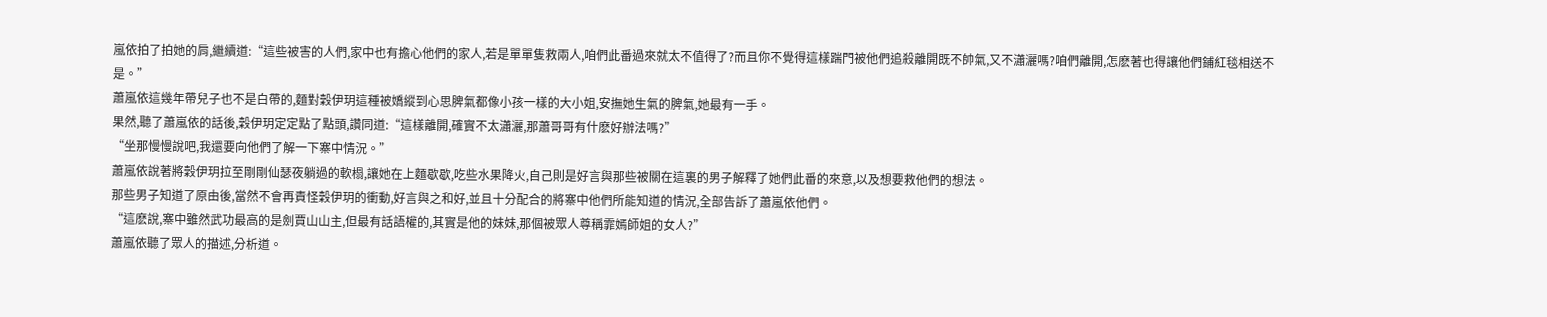嵐依拍了拍她的肩,繼續道:“這些被害的人們,家中也有擔心他們的家人,若是單單隻救兩人,咱們此番過來就太不值得了?而且你不覺得這樣踹門被他們追殺離開既不帥氣,又不瀟灑嗎?咱們離開,怎麽著也得讓他們鋪紅毯相送不是。”
蕭嵐依這幾年帶兒子也不是白帶的,麵對穀伊玥這種被嬌縱到心思脾氣都像小孩一樣的大小姐,安撫她生氣的脾氣,她最有一手。
果然,聽了蕭嵐依的話後,穀伊玥定定點了點頭,讚同道:“這樣離開,確實不太瀟灑,那蕭哥哥有什麽好辦法嗎?”
“坐那慢慢說吧,我還要向他們了解一下寨中情況。”
蕭嵐依說著將穀伊玥拉至剛剛仙瑟夜躺過的軟榻,讓她在上麵歇歇,吃些水果降火,自己則是好言與那些被關在這裏的男子解釋了她們此番的來意,以及想要救他們的想法。
那些男子知道了原由後,當然不會再責怪穀伊玥的衝動,好言與之和好,並且十分配合的將寨中他們所能知道的情況,全部告訴了蕭嵐依他們。
“這麽說,寨中雖然武功最高的是劍賈山山主,但最有話語權的,其實是他的妹妹,那個被眾人尊稱霏嫣師姐的女人?”
蕭嵐依聽了眾人的描述,分析道。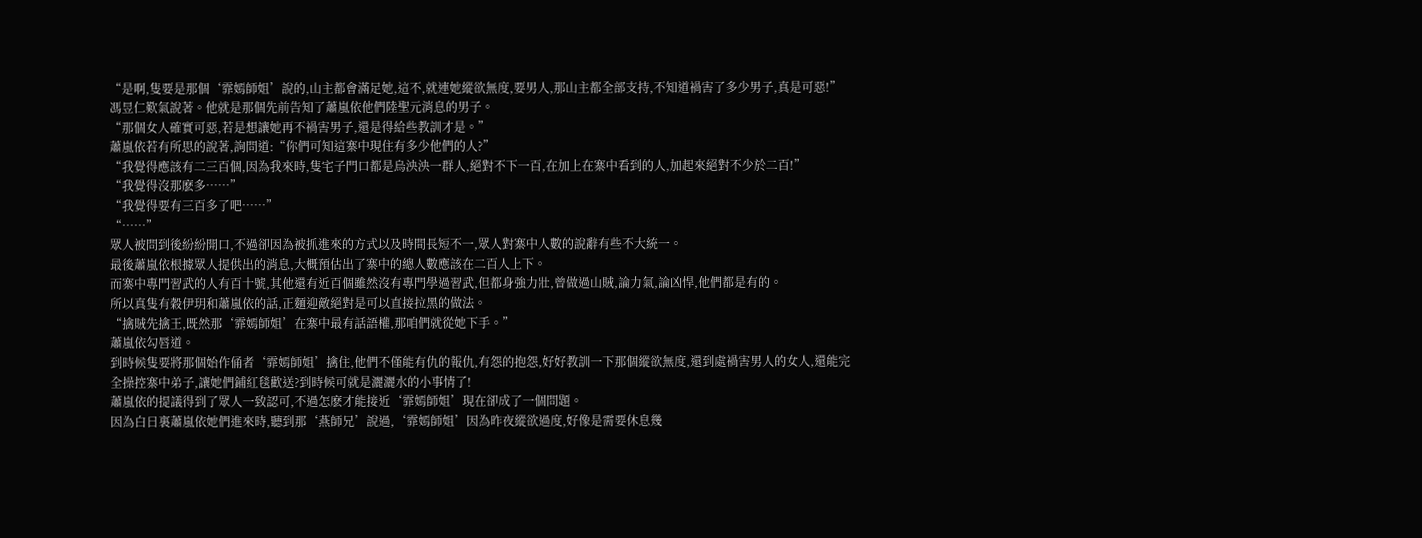“是啊,隻要是那個‘霏嫣師姐’說的,山主都會滿足她,這不,就連她縱欲無度,要男人,那山主都全部支持,不知道禍害了多少男子,真是可惡!”
馮昱仁歎氣說著。他就是那個先前告知了蕭嵐依他們陸聖元消息的男子。
“那個女人確實可惡,若是想讓她再不禍害男子,還是得給些教訓才是。”
蕭嵐依若有所思的說著,詢問道:“你們可知這寨中現住有多少他們的人?”
“我覺得應該有二三百個,因為我來時,隻宅子門口都是烏泱泱一群人,絕對不下一百,在加上在寨中看到的人,加起來絕對不少於二百!”
“我覺得沒那麽多……”
“我覺得要有三百多了吧……”
“……”
眾人被問到後紛紛開口,不過卻因為被抓進來的方式以及時間長短不一,眾人對寨中人數的說辭有些不大統一。
最後蕭嵐依根據眾人提供出的消息,大概預估出了寨中的總人數應該在二百人上下。
而寨中專門習武的人有百十號,其他還有近百個雖然沒有專門學過習武,但都身強力壯,曾做過山賊,論力氣,論凶悍,他們都是有的。
所以真隻有穀伊玥和蕭嵐依的話,正麵迎敵絕對是可以直接拉黑的做法。
“擒賊先擒王,既然那‘霏嫣師姐’在寨中最有話語權,那咱們就從她下手。”
蕭嵐依勾唇道。
到時候隻要將那個始作俑者‘霏嫣師姐’擒住,他們不僅能有仇的報仇,有怨的抱怨,好好教訓一下那個縱欲無度,還到處禍害男人的女人,還能完全操控寨中弟子,讓她們鋪紅毯歡送?到時候可就是灑灑水的小事情了!
蕭嵐依的提議得到了眾人一致認可,不過怎麽才能接近‘霏嫣師姐’現在卻成了一個問題。
因為白日裏蕭嵐依她們進來時,聽到那‘燕師兄’說過,‘霏嫣師姐’因為昨夜縱欲過度,好像是需要休息幾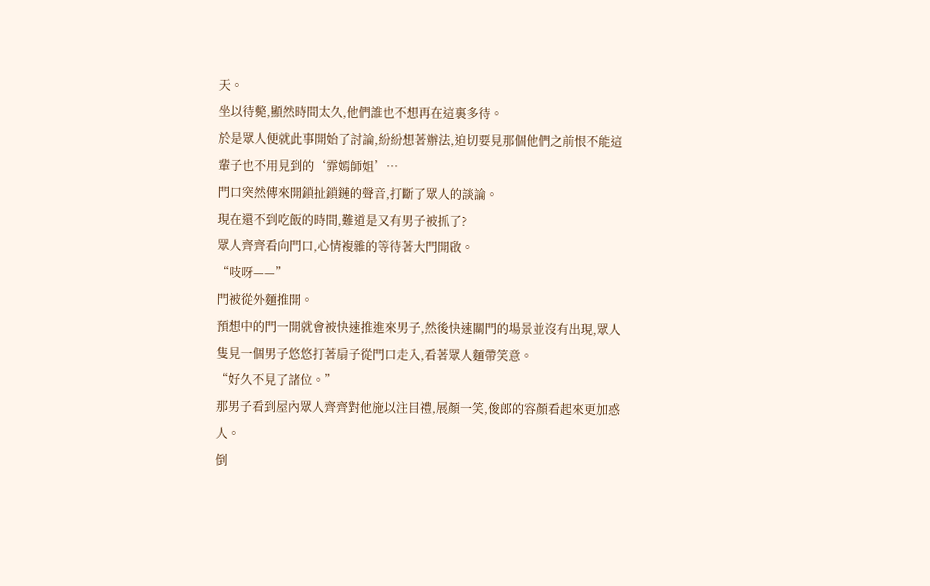天。
坐以待斃,顯然時間太久,他們誰也不想再在這裏多待。
於是眾人便就此事開始了討論,紛紛想著辦法,迫切要見那個他們之前恨不能這輩子也不用見到的‘霏嫣師姐’…
門口突然傳來開鎖扯鎖鏈的聲音,打斷了眾人的談論。
現在還不到吃飯的時間,難道是又有男子被抓了?
眾人齊齊看向門口,心情複雜的等待著大門開啟。
“吱呀——”
門被從外麵推開。
預想中的門一開就會被快速推進來男子,然後快速關門的場景並沒有出現,眾人隻見一個男子悠悠打著扇子從門口走入,看著眾人麵帶笑意。
“好久不見了諸位。”
那男子看到屋內眾人齊齊對他施以注目禮,展顏一笑,俊郎的容顏看起來更加惑人。
倒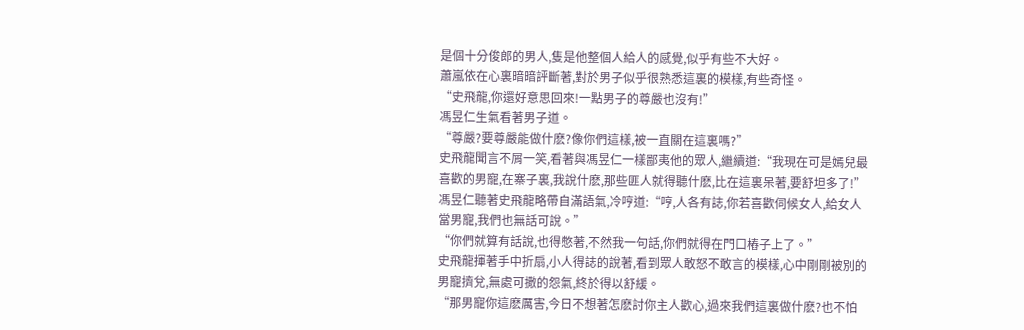是個十分俊郎的男人,隻是他整個人給人的感覺,似乎有些不大好。
蕭嵐依在心裏暗暗評斷著,對於男子似乎很熟悉這裏的模樣,有些奇怪。
“史飛龍,你還好意思回來!一點男子的尊嚴也沒有!”
馮昱仁生氣看著男子道。
“尊嚴?要尊嚴能做什麽?像你們這樣,被一直關在這裏嗎?”
史飛龍聞言不屑一笑,看著與馮昱仁一樣鄙夷他的眾人,繼續道:“我現在可是嫣兒最喜歡的男寵,在寨子裏,我說什麽,那些匪人就得聽什麽,比在這裏呆著,要舒坦多了!”
馮昱仁聽著史飛龍略帶自滿語氣,冷哼道:“哼,人各有誌,你若喜歡伺候女人,給女人當男寵,我們也無話可說。”
“你們就算有話說,也得憋著,不然我一句話,你們就得在門口樁子上了。”
史飛龍揮著手中折扇,小人得誌的說著,看到眾人敢怒不敢言的模樣,心中剛剛被別的男寵擠兌,無處可撒的怨氣,終於得以舒緩。
“那男寵你這麽厲害,今日不想著怎麽討你主人歡心,過來我們這裏做什麽?也不怕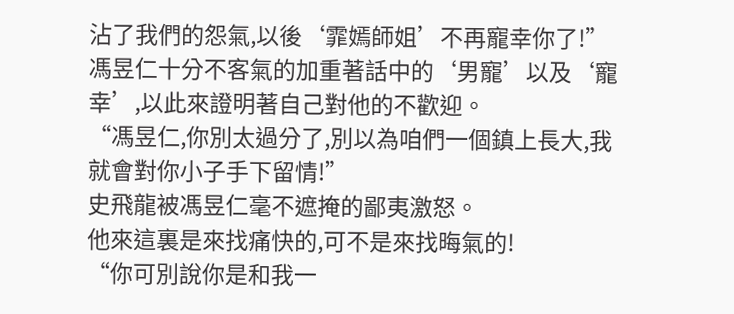沾了我們的怨氣,以後‘霏嫣師姐’不再寵幸你了!”
馮昱仁十分不客氣的加重著話中的‘男寵’以及‘寵幸’,以此來證明著自己對他的不歡迎。
“馮昱仁,你別太過分了,別以為咱們一個鎮上長大,我就會對你小子手下留情!”
史飛龍被馮昱仁毫不遮掩的鄙夷激怒。
他來這裏是來找痛快的,可不是來找晦氣的!
“你可別說你是和我一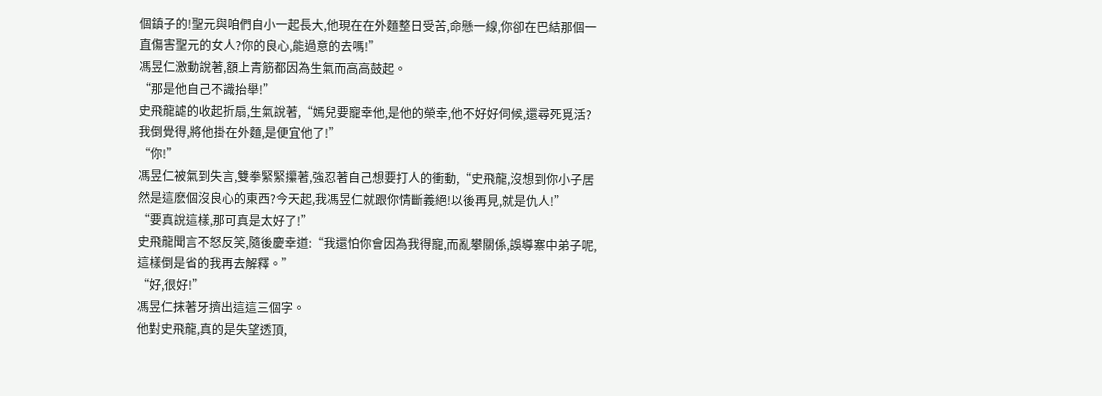個鎮子的!聖元與咱們自小一起長大,他現在在外麵整日受苦,命懸一線,你卻在巴結那個一直傷害聖元的女人?你的良心,能過意的去嗎!”
馮昱仁激動說著,額上青筋都因為生氣而高高鼓起。
“那是他自己不識抬舉!”
史飛龍謔的收起折扇,生氣說著,“嫣兒要寵幸他,是他的榮幸,他不好好伺候,還尋死覓活?我倒覺得,將他掛在外麵,是便宜他了!”
“你!”
馮昱仁被氣到失言,雙拳緊緊攥著,強忍著自己想要打人的衝動,“史飛龍,沒想到你小子居然是這麽個沒良心的東西?今天起,我馮昱仁就跟你情斷義絕!以後再見,就是仇人!”
“要真說這樣,那可真是太好了!”
史飛龍聞言不怒反笑,隨後慶幸道:“我還怕你會因為我得寵,而亂攀關係,誤導寨中弟子呢,這樣倒是省的我再去解釋。”
“好,很好!”
馮昱仁抹著牙擠出這這三個字。
他對史飛龍,真的是失望透頂,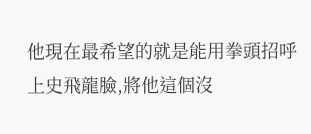他現在最希望的就是能用拳頭招呼上史飛龍臉,將他這個沒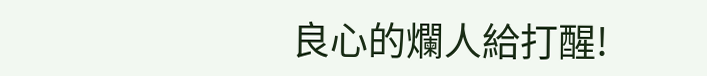良心的爛人給打醒!